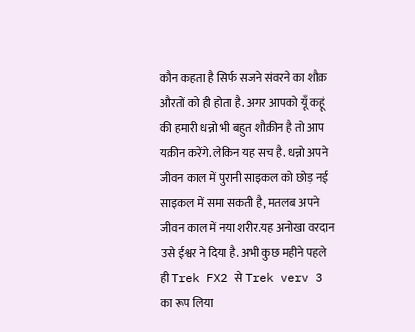कौन कहता है सिर्फ सजने संवरने का शौक़ औरतों को ही होता है. अगर आपको यूँ कहूं की हमारी धन्नो भी बहुत शौक़ीन है तो आप यक़ीन करेंगे. लेकिन यह सच है. धन्नो अपने जीवन काल में पुरानी साइकल को छोड़ नई साइकल में समा सकती है, मतलब अपने जीवन काल में नया शरीर.यह अनोखा वरदान उसे ईश्वर ने दिया है. अभी कुछ महीने पहले ही Trek FX2 से Trek verv 3 का रूप लिया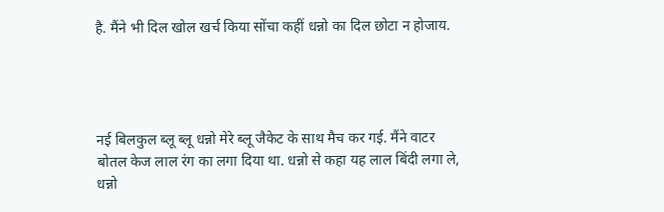है. मैंने भी दिल खोल खर्च किया सोंचा कहीं धन्नो का दिल छोटा न होजाय.




नई बिलकुल ब्लू ब्लू धन्नो मेरे ब्लू जैकेट के साथ मैच कर गई. मैंने वाटर बोतल केज लाल रंग का लगा दिया था. धन्नो से कहा यह लाल बिंदी लगा ले, धन्नो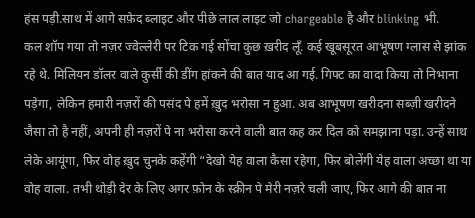हंस पड़ी.साथ में आगे सफ़ेद ब्लाइट और पीछे लाल लाइट जो chargeable है और blinking भी.
कल शॉप गया तो नज़र ज्वेल्लेरी पर टिक गई सोंचा कुछ ख़रीद लूँ. कई खूबसूरत आभूषण ग्लास से झांक रहे थे. मिलियन डॉलर वाले कुर्सी की डींग हांकने की बात याद आ गई. गिफ्ट का वादा किया तो निभाना पड़ेगा, लेकिन हमारी नज़रों की पसंद पे हमें ख़ुद भरोसा न हुआ. अब आभूषण खरीदना सब्ज़ी खरीदने जैसा तो है नहीं, अपनी ही नज़रों पे ना भरोसा करने वाली बात कह कर दिल को समझाना पड़ा. उन्हें साथ लेके आयूंगा, फिर वोह ख़ुद चुनके कहेंगी “देखो येह वाला कैसा रहेगा, फिर बोलेंगी येह वाला अच्छा था या वोह वाला. तभी थोड़ी देर के लिए अगर फ़ोन के स्क्रीन पे मेरी नज़रे चली जाए, फिर आगे की बात ना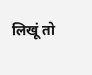लिखूं तो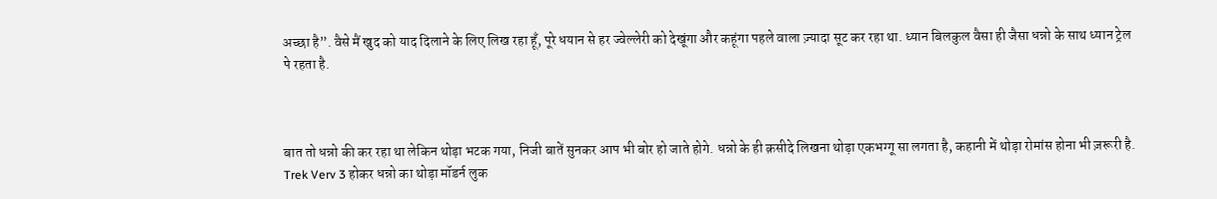अच्छा है”. वैसे मैं खुद को याद दिलाने के लिए लिख रहा हूँ, पूरे धयान से हर ज्वेल्लेरी को देखूंगा और कहूंगा पहले वाला ज़्यादा सूट कर रहा था. ध्यान बिलकुल वैसा ही जैसा धन्नो के साथ ध्यान ट्रेल पे रहता है.



बात तो धन्नो की कर रहा था लेकिन थोड़ा भटक गया, निजी बातें सुनकर आप भी बोर हो जाते होगे. धन्नो के ही क़सीदे लिखना थोड़ा एकभग्गू सा लगता है, कहानी में थोड़ा रोमांस होना भी ज़रूरी है. Trek Verv 3 होकर धन्नो का थोड़ा मॉडर्न लुक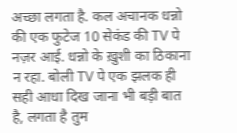अच्छा लगता है. कल अचानक धन्नो की एक फुटेज 10 सेकंड की TV पे नज़र आई. धन्नो के ख़ुशी का ठिकाना न रहा. बोली TV पे एक झलक ही सही आधा दिख जाना भी बड़ी बात है, लगता है तुम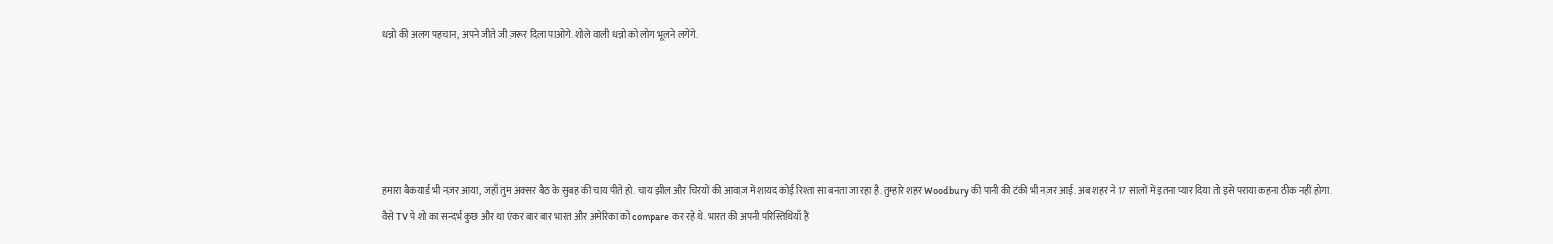धन्नो की अलग पहचान, अपने जीते जी ज़रूर दिला पाओगे. शोले वाली धन्नो को लोग भूलने लगेंगे.





हमारा बैकयार्ड भी नज़र आया, जहाँ तुम अक्सर बैठ के सुबह की चाय पीते हो. चाय झील और चिरयों की आवाज़ में शायद कोई रिश्ता सा बनता जा रहा है. तुम्हारे शहर Woodbury की पानी की टंकी भी नज़र आई. अब शहर ने 17 सालों में इतना प्यार दिया तो इसे पराया कहना ठीक नहीं होगा.
वैसे TV पे शो का सन्दर्भ कुछ और था एंकर बार बार भारत और अमेरिका को compare कर रहे थे. भारत की अपनी परिस्तिथियाँ हैं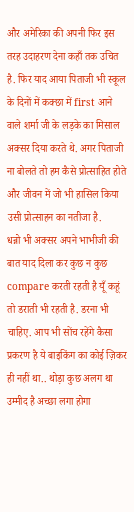और अमेरिका की अपनी फिर इस तरह उदाहरण देना कहाँ तक उचित है. फिर याद आया पिताजी भी स्कूल के दिनों में कक्छा में first आने वाले शर्मा जी के लड़के का मिसाल अक्सर दिया करते थे. अगर पिताजी ना बोलते तो हम कैसे प्रोत्साहित होते और जीवन में जो भी हासिल किया उसी प्रोत्साहन का नतीजा है.
धन्नो भी अक्सर अपने भाभीजी की बात याद दिला कर कुछ न कुछ compare करती रहती है यूँ कहूं तो डराती भी रहती है. डरना भी चाहिए. आप भी सोंच रहेंगे कैसा प्रकरण है ये बाइकिंग का कोई ज़िकर ही नहीं था.. थोड़ा कुछ अलग था उम्मीद है अच्छा लगा होगा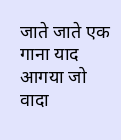जाते जाते एक गाना याद आगया जो वादा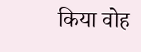किया वोह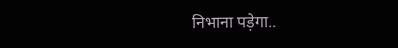निभाना पड़ेगा..